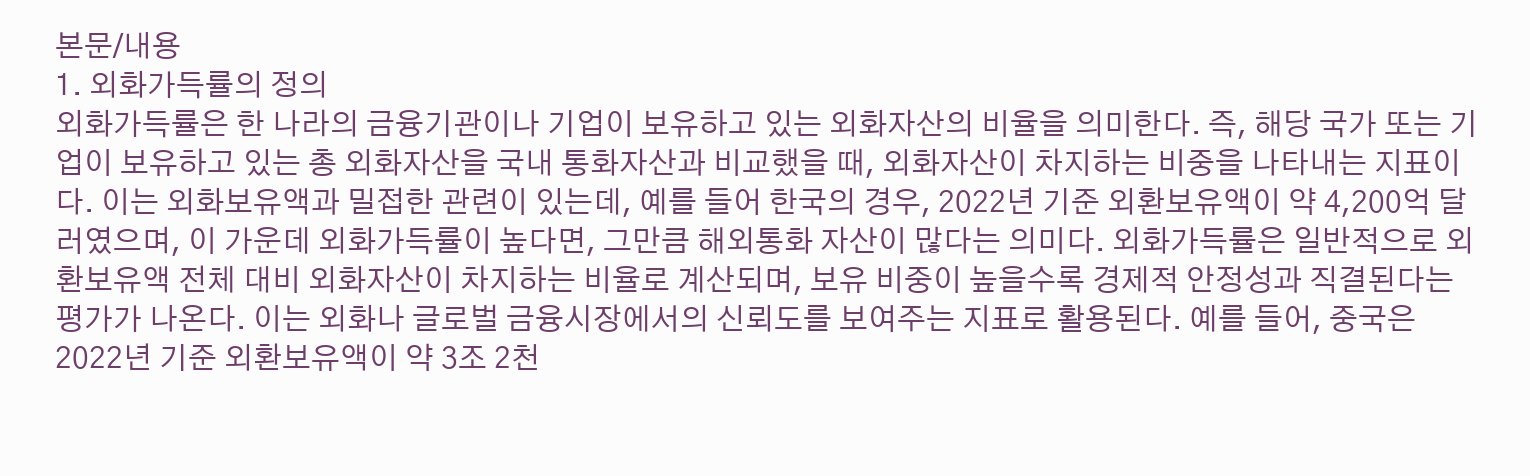본문/내용
1. 외화가득률의 정의
외화가득률은 한 나라의 금융기관이나 기업이 보유하고 있는 외화자산의 비율을 의미한다. 즉, 해당 국가 또는 기업이 보유하고 있는 총 외화자산을 국내 통화자산과 비교했을 때, 외화자산이 차지하는 비중을 나타내는 지표이다. 이는 외화보유액과 밀접한 관련이 있는데, 예를 들어 한국의 경우, 2022년 기준 외환보유액이 약 4,200억 달러였으며, 이 가운데 외화가득률이 높다면, 그만큼 해외통화 자산이 많다는 의미다. 외화가득률은 일반적으로 외환보유액 전체 대비 외화자산이 차지하는 비율로 계산되며, 보유 비중이 높을수록 경제적 안정성과 직결된다는 평가가 나온다. 이는 외화나 글로벌 금융시장에서의 신뢰도를 보여주는 지표로 활용된다. 예를 들어, 중국은 2022년 기준 외환보유액이 약 3조 2천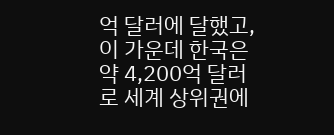억 달러에 달했고, 이 가운데 한국은 약 4,200억 달러로 세계 상위권에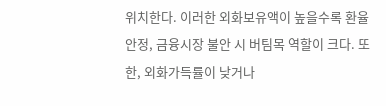위치한다. 이러한 외화보유액이 높을수록 환율 안정, 금융시장 불안 시 버팀목 역할이 크다. 또한, 외화가득률이 낮거나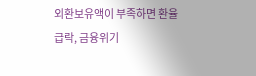외환보유액이 부족하면 환율 급락, 금융위기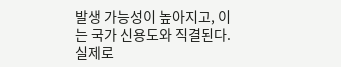발생 가능성이 높아지고, 이는 국가 신용도와 직결된다. 실제로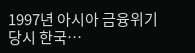1997년 아시아 금융위기 당시 한국…